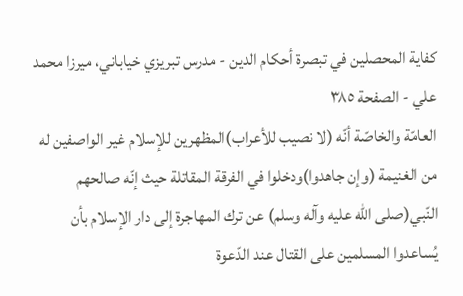كفاية المحصلين في تبصرة أحكام الدين - مدرس تبريزي خياباني، ميرزا محمد علي - الصفحة ٣٨٥
العامّة والخاصّة أنّه (لا نصيب للأعراب)المظهرين للإسلام غير الواصفين له من الغنيمة (وإن جاهدوا)ودخلوا في الفرقة المقاتلة حيث إنّه صالحهم النّبي(صلى الله عليه وآله وسلم) عن ترك المهاجرة إلى دار الإسلام بأن يُساعدوا المسلمين على القتال عند الدّعوة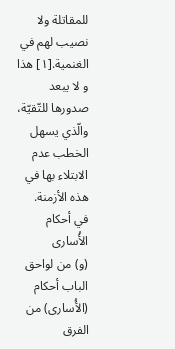للمقاتلة ولا نصيب لهم في الغنمية.[١] هذا و لا يبعد صدورها للتّقيّة، والّذي يسهل الخطب عدم الابتلاء بها في هذه الأزمنة.
في أحكام الأُسارى
(و) من لواحق الباب أحكام (الأُسارى) من الفرق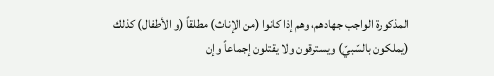المذكورة الواجب جهادهم، وهم إذا كانوا (من الإناث) مطلقاً (و الأطفال) كذلك (يملكون بالسّبيّ) ويسترقون ولا يقتلون إجماعاً وإن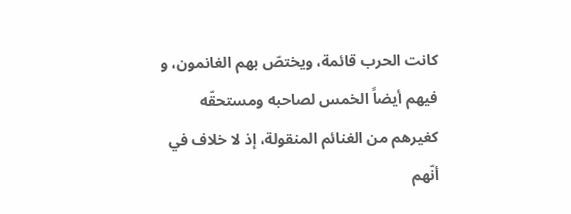كانت الحرب قائمة، ويختصّ بهم الغانمون، و فيهم أيضاً الخمس لصاحبه ومستحقّه كغيرهم من الغنائم المنقولة، إذ لا خلاف في أنّهم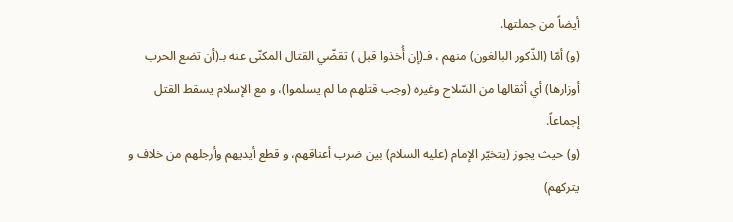أيضاً من جملتها.
(و) أمّا (الذّكور البالغون) منهم ، فـ(إن أُخذوا قبل ) تقضّي القتال المكنّى عنه بـ(أن تضع الحرب أوزارها) أي أثقالها من السّلاح وغيره (وجب قتلهم ما لم يسلموا)، و مع الإسلام يسقط القتل إجماعاً.
(و) حيث يجوز (يتخيّر الإمام (عليه السلام) بين ضرب أعناقهم، و قطع أيديهم وأرجلهم من خلاف و يتركهم)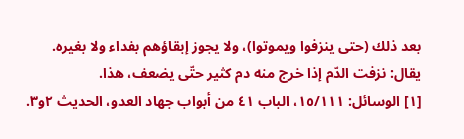بعد ذلك (حتى ينزفوا ويموتوا)، ولا يجوز إبقاؤهم بفداء ولا بغيره.
يقال: نزفت الدّم إذا خرج منه دم كثير حتّى يضعف، هذا.
[١] الوسائل: ١٥/١١١، الباب ٤١ من أبواب جهاد العدو، الحديث ٢و٣.